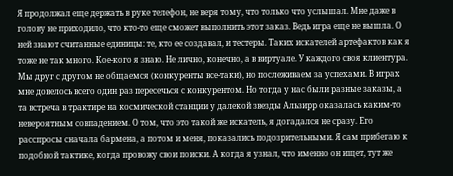Я продолжал еще держать в руке телефон, не веря тому, что только что услышал. Мне даже в голову не приходило, что кто-то еще сможет выполнить этот заказ. Ведь игра еще не вышла. О ней знают считанные единицы: те, кто ее создавал, и тестеры. Таких искателей артефактов как я тоже не так много. Кое-кого я знаю. Не лично, конечно, а в виртуале. У каждого своя клиентура. Мы друг с другом не общаемся (конкуренты все-таки), но послеживаем за успехами. В играх мне довелось всего один раз пересечься с конкурентом. Но тогда у нас были разные заказы, а та встреча в трактире на космической станции у далекой звезды Альзирр оказалась каким-то невероятным совпадением. О том, что это такой же искатель, я догадался не сразу. Его расспросы сначала бармена, а потом и меня, показались подозрительными. Я сам прибегаю к подобной тактике, когда провожу свои поиски. А когда я узнал, что именно он ищет, тут же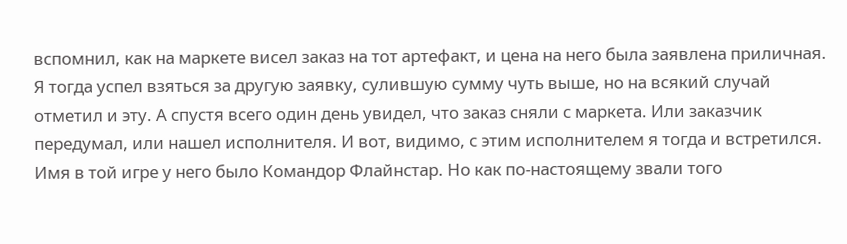вспомнил, как на маркете висел заказ на тот артефакт, и цена на него была заявлена приличная. Я тогда успел взяться за другую заявку, сулившую сумму чуть выше, но на всякий случай отметил и эту. А спустя всего один день увидел, что заказ сняли с маркета. Или заказчик передумал, или нашел исполнителя. И вот, видимо, с этим исполнителем я тогда и встретился. Имя в той игре у него было Командор Флайнстар. Но как по-настоящему звали того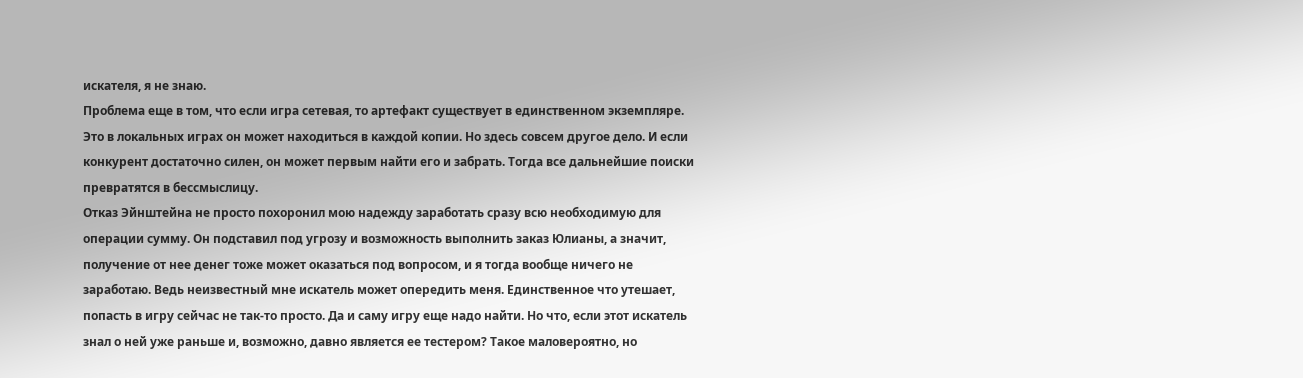искателя, я не знаю.
Проблема еще в том, что если игра сетевая, то артефакт существует в единственном экземпляре. Это в локальных играх он может находиться в каждой копии. Но здесь совсем другое дело. И если конкурент достаточно силен, он может первым найти его и забрать. Тогда все дальнейшие поиски превратятся в бессмыслицу.
Отказ Эйнштейна не просто похоронил мою надежду заработать сразу всю необходимую для операции сумму. Он подставил под угрозу и возможность выполнить заказ Юлианы, а значит, получение от нее денег тоже может оказаться под вопросом, и я тогда вообще ничего не заработаю. Ведь неизвестный мне искатель может опередить меня. Единственное что утешает, попасть в игру сейчас не так-то просто. Да и саму игру еще надо найти. Но что, если этот искатель знал о ней уже раньше и, возможно, давно является ее тестером? Такое маловероятно, но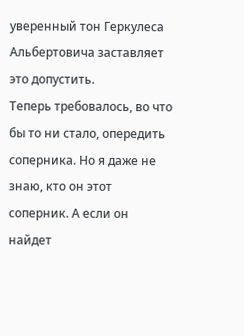уверенный тон Геркулеса Альбертовича заставляет это допустить.
Теперь требовалось, во что бы то ни стало, опередить соперника. Но я даже не знаю, кто он этот соперник. А если он найдет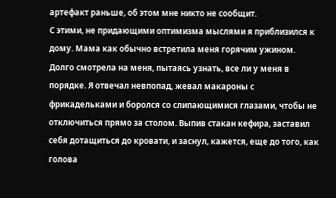артефакт раньше, об этом мне никто не сообщит.
С этими, не придающими оптимизма мыслями я приблизился к дому. Мама как обычно встретила меня горячим ужином. Долго смотрела на меня, пытаясь узнать, все ли у меня в порядке. Я отвечал невпопад, жевал макароны с фрикадельками и боролся со слипающимися глазами, чтобы не отключиться прямо за столом. Выпив стакан кефира, заставил себя дотащиться до кровати, и заснул, кажется, еще до того, как голова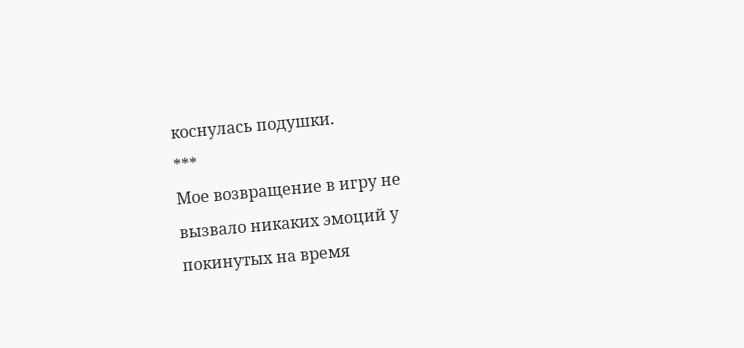коснулась подушки.
***
Мое возвращение в игру не вызвало никаких эмоций у покинутых на время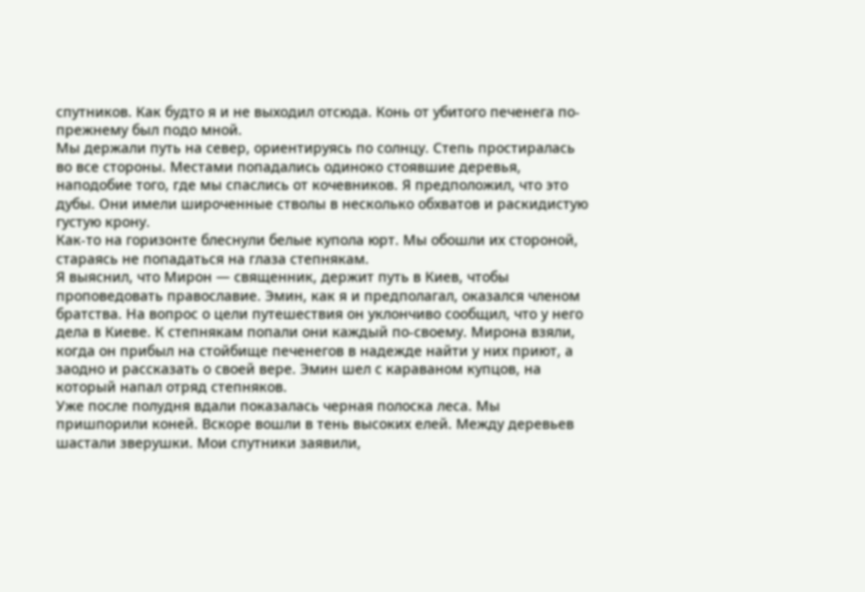спутников. Как будто я и не выходил отсюда. Конь от убитого печенега по-прежнему был подо мной.
Мы держали путь на север, ориентируясь по солнцу. Степь простиралась во все стороны. Местами попадались одиноко стоявшие деревья, наподобие того, где мы спаслись от кочевников. Я предположил, что это дубы. Они имели широченные стволы в несколько обхватов и раскидистую густую крону.
Как-то на горизонте блеснули белые купола юрт. Мы обошли их стороной, стараясь не попадаться на глаза степнякам.
Я выяснил, что Мирон — священник, держит путь в Киев, чтобы проповедовать православие. Эмин, как я и предполагал, оказался членом братства. На вопрос о цели путешествия он уклончиво сообщил, что у него дела в Киеве. К степнякам попали они каждый по-своему. Мирона взяли, когда он прибыл на стойбище печенегов в надежде найти у них приют, а заодно и рассказать о своей вере. Эмин шел с караваном купцов, на который напал отряд степняков.
Уже после полудня вдали показалась черная полоска леса. Мы пришпорили коней. Вскоре вошли в тень высоких елей. Между деревьев шастали зверушки. Мои спутники заявили,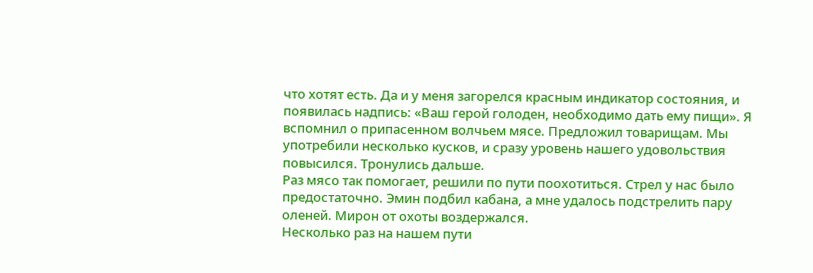что хотят есть. Да и у меня загорелся красным индикатор состояния, и появилась надпись: «Ваш герой голоден, необходимо дать ему пищи». Я вспомнил о припасенном волчьем мясе. Предложил товарищам. Мы употребили несколько кусков, и сразу уровень нашего удовольствия повысился. Тронулись дальше.
Раз мясо так помогает, решили по пути поохотиться. Стрел у нас было предостаточно. Эмин подбил кабана, а мне удалось подстрелить пару оленей. Мирон от охоты воздержался.
Несколько раз на нашем пути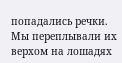попадались речки. Мы переплывали их верхом на лошадях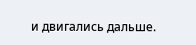и двигались дальше.